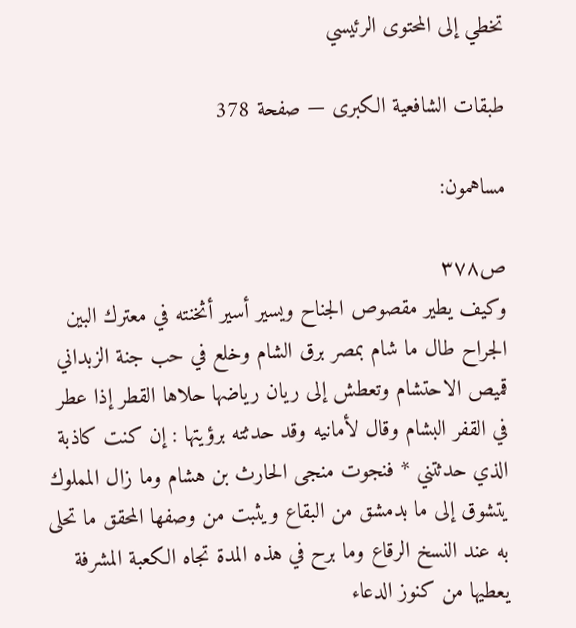تخطي إلى المحتوى الرئيسي

طبقات الشافعية الكبرى — صفحة 378

مساهمون:

ص٣٧٨
وكيف يطير مقصوص الجناح ويسير أسير أثخنته في معترك البين الجراح طال ما شام بمصر برق الشام وخلع في حب جنة الزبداني قميص الاحتشام وتعطش إلى ريان رياضها حلاها القطر إذا عطر في القفر البشام وقال لأمانيه وقد حدثته برؤيتها : إن كنت كاذبة الذي حدثتني * فنجوت منجى الحارث بن هشام وما زال المملوك يتشوق إلى ما بدمشق من البقاع ويثبت من وصفها المحقق ما تحلى به عند النسخ الرقاع وما برح في هذه المدة تجاه الكعبة المشرفة يعطيها من كنوز الدعاء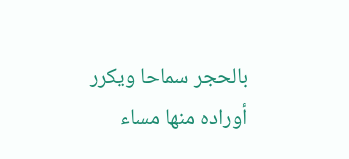بالحجر سماحا ويكرر أوراده منها مساء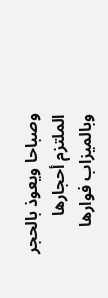وصباحا ويعوذ بالحجر الملتزم أحجارها وبالميزاب فوارها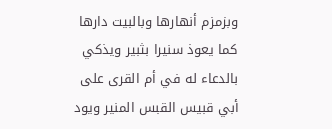وبزمزم أنهارها وبالبيت دارها كما يعوذ سنيرا بثبير ويذكي بالدعاء له في أم القرى على أبي قبيس القبس المنير ويود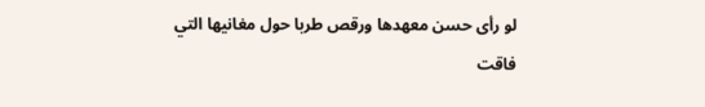لو رأى حسن معهدها ورقص طربا حول مغانيها التي فاقت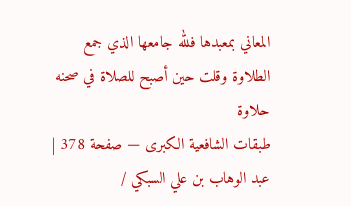المعاني بمعبدها فلله جامعها الذي جمع الطلاوة وقلت حين أصبح للصلاة في صحنه حلاوة
طبقات الشافعية الكبرى — صفحة 378 | عبد الوهاب بن علي السبكي /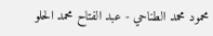محمود محمد الطناحي - عبد الفتاح محمد الحلو